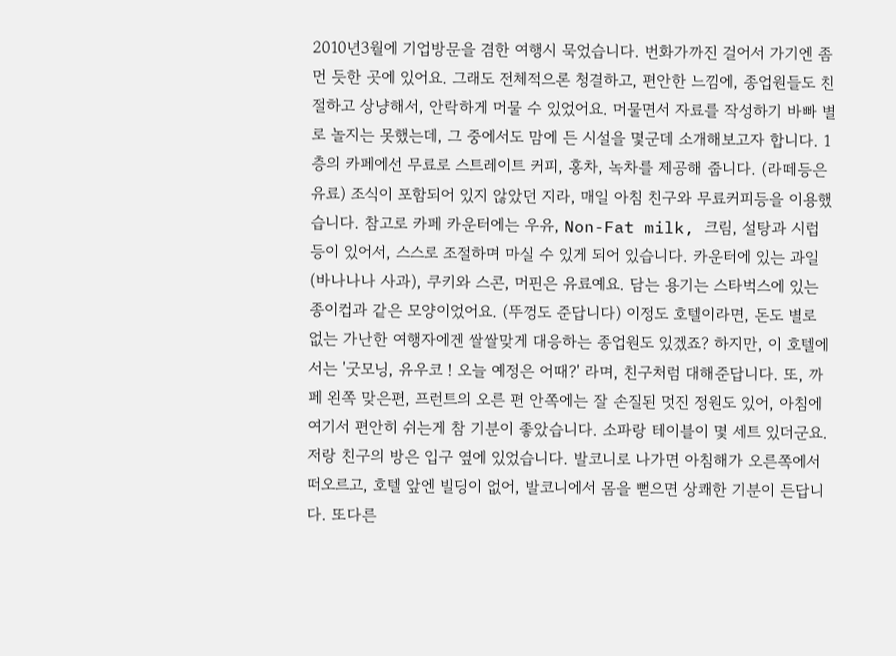2010년3월에 기업방문을 겸한 여행시 묵었습니다. 번화가까진 걸어서 가기엔 좀 먼 듯한 곳에 있어요. 그래도 전체적으론 청결하고, 편안한 느낌에, 종업원들도 친절하고 상냥해서, 안락하게 머물 수 있었어요. 머물면서 자료를 작성하기 바빠 별로 놀지는 못했는데, 그 중에서도 맘에 든 시설을 몇군데 소개해보고자 합니다. 1층의 카페에선 무료로 스트레이트 커피, 홍차, 녹차를 제공해 줍니다. (라떼등은 유료) 조식이 포함되어 있지 않았던 지라, 매일 아침 친구와 무료커피등을 이용했습니다. 참고로 카페 카운터에는 우유, Non-Fat milk, 크림, 설탕과 시럽 등이 있어서, 스스로 조절하며 마실 수 있게 되어 있습니다. 카운터에 있는 과일(바나나나 사과), 쿠키와 스콘, 머핀은 유료예요. 담는 용기는 스타벅스에 있는 종이컵과 같은 모양이었어요. (뚜껑도 준답니다) 이정도 호텔이라면, 돈도 별로 없는 가난한 여행자에겐 쌀쌀맞게 대응하는 종업원도 있겠죠? 하지만, 이 호텔에서는 '굿모닝, 유우코 ! 오늘 예정은 어때?' 라며, 친구처럼 대해준답니다. 또, 까페 왼쪽 맞은편, 프런트의 오른 편 안쪽에는 잘 손질된 멋진 정원도 있어, 아침에 여기서 편안히 쉬는게 참 기분이 좋았습니다. 소파랑 테이블이 몇 세트 있더군요. 저랑 친구의 방은 입구 옆에 있었습니다. 발코니로 나가면 아침해가 오른쪽에서 떠오르고, 호텔 앞엔 빌딩이 없어, 발코니에서 몸을 뻗으면 상쾌한 기분이 든답니다. 또다른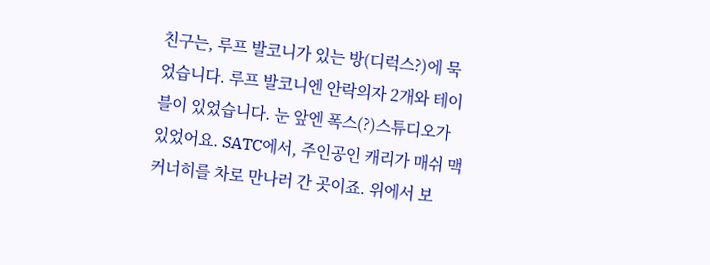친구는, 루프 발코니가 있는 방(디럭스?)에 묵었습니다. 루프 발코니엔 안락의자 2개와 테이블이 있었습니다. 눈 앞엔 폭스(?)스튜디오가 있었어요. SATC에서, 주인공인 캐리가 매쉬 맥커너히를 차로 만나러 간 곳이죠. 위에서 보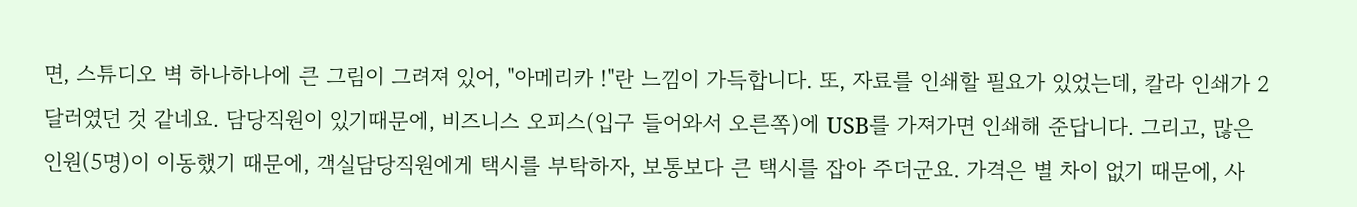면, 스튜디오 벽 하나하나에 큰 그림이 그려져 있어, "아메리카 !"란 느낌이 가득합니다. 또, 자료를 인쇄할 필요가 있었는데, 칼라 인쇄가 2달러였던 것 같네요. 담당직원이 있기때문에, 비즈니스 오피스(입구 들어와서 오른쪽)에 USB를 가져가면 인쇄해 준답니다. 그리고, 많은 인원(5명)이 이동했기 때문에, 객실담당직원에게 택시를 부탁하자, 보통보다 큰 택시를 잡아 주더군요. 가격은 별 차이 없기 때문에, 사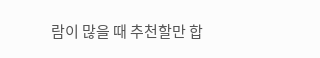람이 많을 때 추천할만 합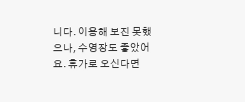니다. 이용해 보진 못했으나, 수영장도 좋았어요. 휴가로 오신다면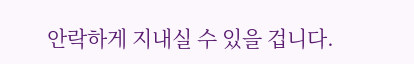안락하게 지내실 수 있을 겁니다.